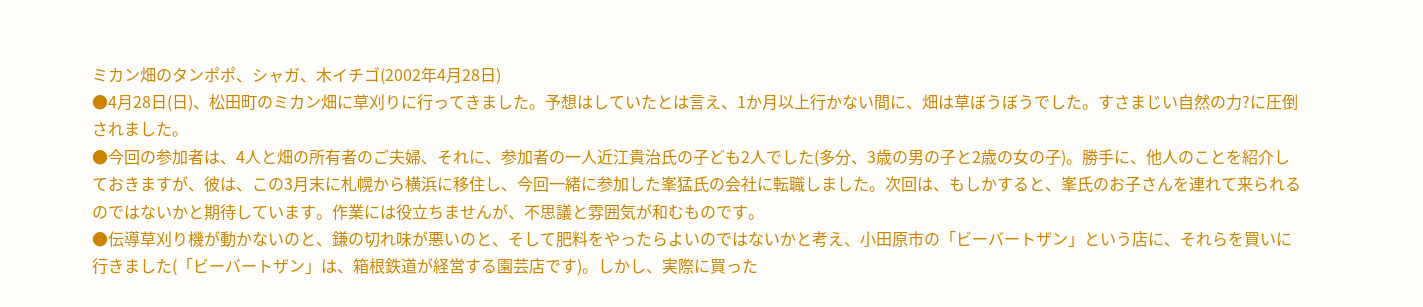ミカン畑のタンポポ、シャガ、木イチゴ(2002年4月28日)
●4月28日(日)、松田町のミカン畑に草刈りに行ってきました。予想はしていたとは言え、1か月以上行かない間に、畑は草ぼうぼうでした。すさまじい自然の力?に圧倒されました。
●今回の参加者は、4人と畑の所有者のご夫婦、それに、参加者の一人近江貴治氏の子ども2人でした(多分、3歳の男の子と2歳の女の子)。勝手に、他人のことを紹介しておきますが、彼は、この3月末に札幌から横浜に移住し、今回一緒に参加した峯猛氏の会社に転職しました。次回は、もしかすると、峯氏のお子さんを連れて来られるのではないかと期待しています。作業には役立ちませんが、不思議と雰囲気が和むものです。
●伝導草刈り機が動かないのと、鎌の切れ味が悪いのと、そして肥料をやったらよいのではないかと考え、小田原市の「ビーバートザン」という店に、それらを買いに行きました(「ビーバートザン」は、箱根鉄道が経営する園芸店です)。しかし、実際に買った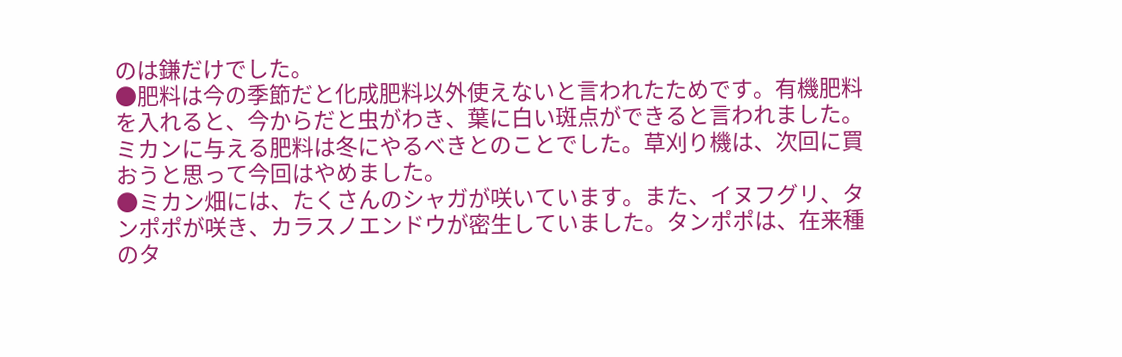のは鎌だけでした。
●肥料は今の季節だと化成肥料以外使えないと言われたためです。有機肥料を入れると、今からだと虫がわき、葉に白い斑点ができると言われました。ミカンに与える肥料は冬にやるべきとのことでした。草刈り機は、次回に買おうと思って今回はやめました。
●ミカン畑には、たくさんのシャガが咲いています。また、イヌフグリ、タンポポが咲き、カラスノエンドウが密生していました。タンポポは、在来種のタ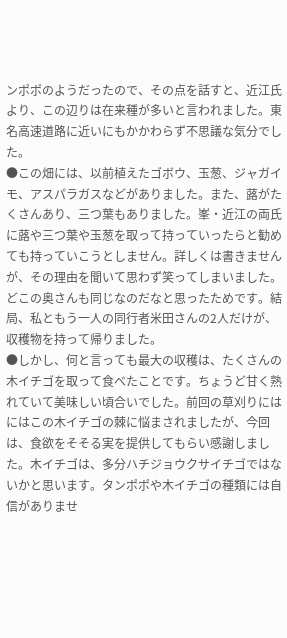ンポポのようだったので、その点を話すと、近江氏より、この辺りは在来種が多いと言われました。東名高速道路に近いにもかかわらず不思議な気分でした。
●この畑には、以前植えたゴボウ、玉葱、ジャガイモ、アスパラガスなどがありました。また、蕗がたくさんあり、三つ葉もありました。峯・近江の両氏に蕗や三つ葉や玉葱を取って持っていったらと勧めても持っていこうとしません。詳しくは書きませんが、その理由を聞いて思わず笑ってしまいました。どこの奥さんも同じなのだなと思ったためです。結局、私ともう一人の同行者米田さんの2人だけが、収穫物を持って帰りました。
●しかし、何と言っても最大の収穫は、たくさんの木イチゴを取って食べたことです。ちょうど甘く熟れていて美味しい頃合いでした。前回の草刈りにはにはこの木イチゴの棘に悩まされましたが、今回は、食欲をそそる実を提供してもらい感謝しました。木イチゴは、多分ハチジョウクサイチゴではないかと思います。タンポポや木イチゴの種類には自信がありませ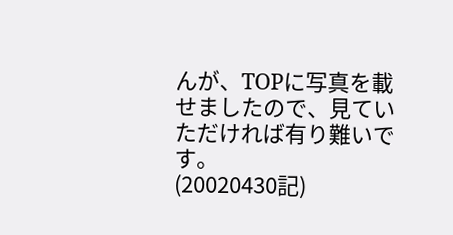んが、TOPに写真を載せましたので、見ていただければ有り難いです。
(20020430記)